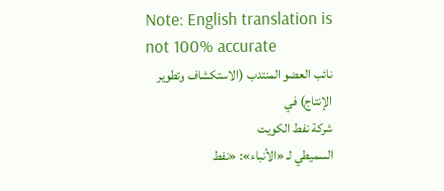Note: English translation is not 100% accurate
نائب العضو المنتدب (الاستكشاف وتطوير الإنتاج) في
شركة نفط الكويت
السميطي لـ «الأنباء»: «نفط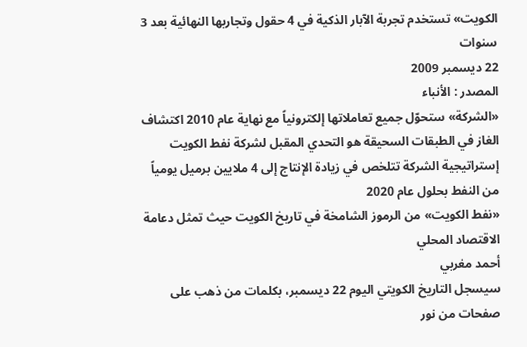الكويت» تستخدم تجربة الآبار الذكية في 4 حقول وتجاربها النهائية بعد 3 سنوات
22 ديسمبر 2009
المصدر : الأنباء
«الشركة» ستحوّل جميع تعاملاتها إلكترونياً مع نهاية عام 2010 اكتشاف الغاز في الطبقات السحيقة هو التحدي المقبل لشركة نفط الكويت
إستراتيجية الشركة تتلخص في زيادة الإنتاج إلى 4 ملايين برميل يومياً من النفط بحلول عام 2020
«نفط الكويت» من الرموز الشامخة في تاريخ الكويت حيث تمثل دعامة الاقتصاد المحلي
أحمد مغربي
سيسجل التاريخ الكويتي اليوم 22 ديسمبر، بكلمات من ذهب على صفحات من نور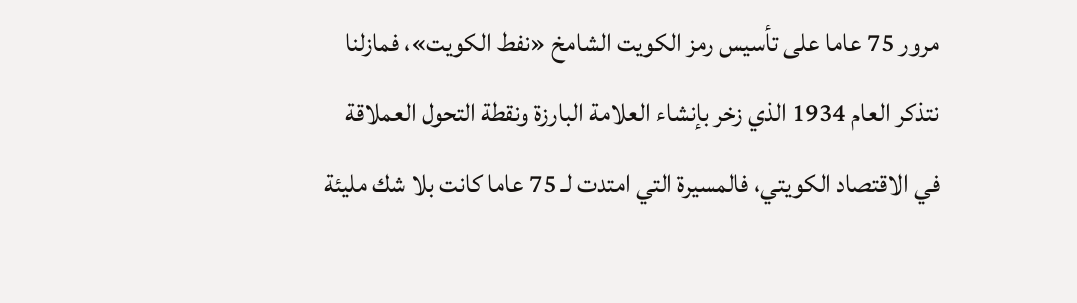مرور 75 عاما على تأسيس رمز الكويت الشامخ «نفط الكويت»، فمازلنا نتذكر العام 1934 الذي زخر بإنشاء العلامة البارزة ونقطة التحول العملاقة في الاقتصاد الكويتي، فالمسيرة التي امتدت لـ 75 عاما كانت بلا شك مليئة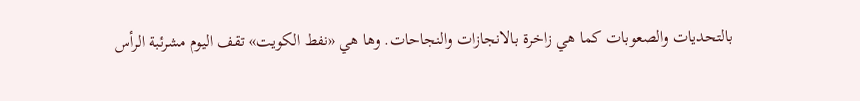بالتحديات والصعوبات كما هي زاخرة بالانجازات والنجاحات. وها هي «نفط الكويت» تقف اليوم مشرئبة الرأس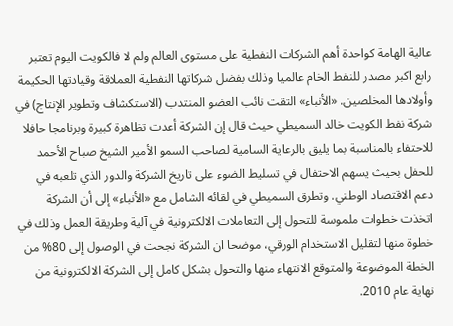عالية الهامة كواحدة أهم الشركات النفطية على مستوى العالم ولم لا فالكويت اليوم تعتبر رابع اكبر مصدر للنفط الخام عالميا وذلك بفضل شركاتها النفطية العملاقة وقيادتها الحكيمة وأولادها المخلصين. «الأنباء» التقت نائب العضو المنتدب (الاستكشاف وتطوير الإنتاج) في شركة نفط الكويت خالد السميطي حيث قال إن الشركة أعدت تظاهرة كبيرة وبرنامجا حافلا للاحتفاء بالمناسبة بما يليق بالرعاية السامية لصاحب السمو الأمير الشيخ صباح الأحمد للحفل بحيث يسهم الاحتفال في تسليط الضوء على تاريخ الشركة والدور الذي تلعبه في دعم الاقتصاد الوطني. وتطرق السميطي في لقائه الشامل مع «الأنباء» إلى أن الشركة اتخذت خطوات ملموسة للتحول إلى التعاملات الالكترونية في آلية وطريقة العمل وذلك في خطوة منها لتقليل الاستخدام الورقي، موضحا ان الشركة نجحت في الوصول إلى 80% من الخطة الموضوعة والمتوقع الانتهاء منها والتحول بشكل كامل إلى الشركة الالكترونية من نهاية عام 2010.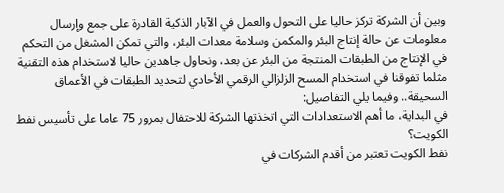وبين أن الشركة تركز حاليا على التحول والعمل في الآبار الذكية القادرة على جمع وإرسال معلومات عن حالة إنتاج البئر والمكمن وسلامة معدات البئر، والتي تمكن المشغل من التحكم في الإنتاج من الطبقات المنتجة من البئر عن بعد، ونحاول جاهدين حاليا لاستخدام هذه التقنية مثلما تفوقنا في استخدام المسح الزلزالي الرقمي الأحادي لتحديد الطبقات في الأعماق السحيقة.. وفيما يلي التفاصيل:
في البداية، ما أهم الاستعدادات التي اتخذتها الشركة للاحتفال بمرور 75 عاما على تأسيس نفط الكويت؟
نفط الكويت تعتبر من أقدم الشركات في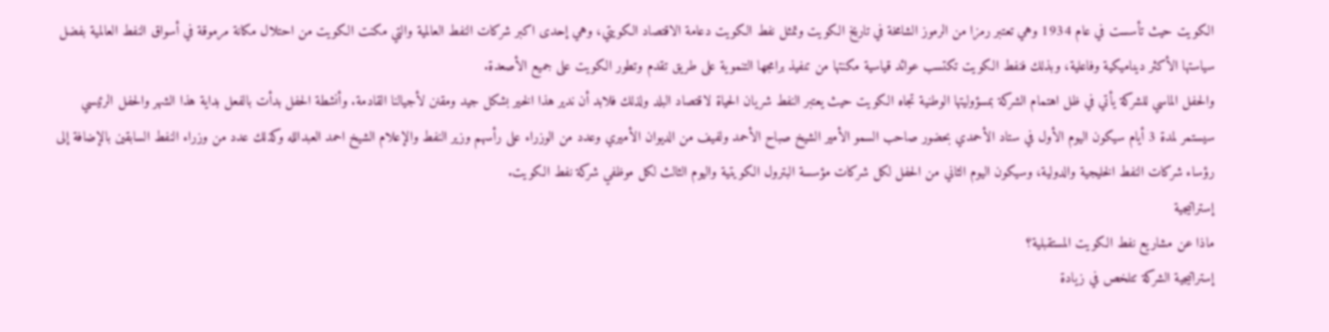الكويت حيث تأسست في عام 1934 وهي تعتبر رمزا من الرموز الشامخة في تاريخ الكويت وتمثل نفط الكويت دعامة الاقتصاد الكويتي، وهي إحدى اكبر شركات النفط العالمية والتي مكنت الكويت من احتلال مكانة مرموقة في أسواق النفط العالمية بفضل سياستها الأكثر ديناميكية وفاعلية، وبذلك فنفط الكويت تكتسب عوائد قياسية مكنتها من تنفيذ برامجها التنموية على طريق تقدم وتطور الكويت على جميع الأصعدة.
والحفل الماسي للشركة يأتي في ظل اهتمام الشركة بمسؤوليتها الوطنية تجاه الكويت حيث يعتبر النفط شريان الحياة لاقتصاد البلد ولذلك فلابد أن ندير هذا الخير بشكل جيد ومقنن لأجيالنا القادمة. وأنشطة الحفل بدأت بالفعل بداية هذا الشهر والحفل الرئيسي سيستمر لمدة 3 أيام سيكون اليوم الأول في ستاد الأحمدي بحضور صاحب السمو الأمير الشيخ صباح الأحمد ولفيف من الديوان الأميري وعدد من الوزراء على رأسهم وزير النفط والإعلام الشيخ احمد العبدالله وكذلك عدد من وزراء النفط السابقين بالإضافة إلى رؤساء شركات النفط الخليجية والدولية، وسيكون اليوم الثاني من الحفل لكل شركات مؤسسة البترول الكويتية واليوم الثالث لكل موظفي شركة نفط الكويت.
إستراتيجية
ماذا عن مشاريع نفط الكويت المستقبلية؟
إستراتيجية الشركة تتلخص في زيادة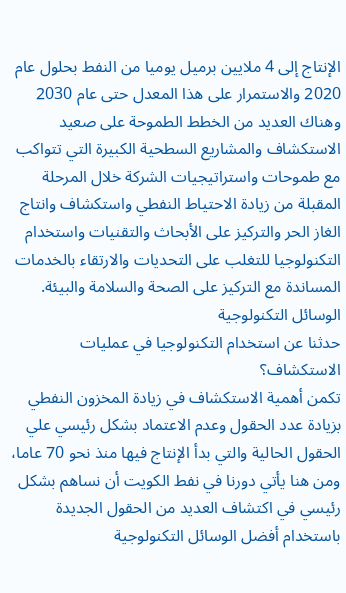الإنتاج إلى 4 ملايين برميل يوميا من النفط بحلول عام 2020 والاستمرار على هذا المعدل حتى عام 2030 وهناك العديد من الخطط الطموحة على صعيد الاستكشاف والمشاريع السطحية الكبيرة التي تتواكب مع طموحات واستراتيجيات الشركة خلال المرحلة المقبلة من زيادة الاحتياط النفطي واستكشاف وانتاج الغاز الحر والتركيز على الأبحاث والتقنيات واستخدام التكنولوجيا للتغلب على التحديات والارتقاء بالخدمات المساندة مع التركيز على الصحة والسلامة والبيئة.
الوسائل التكنولوجية
حدثنا عن استخدام التكنولوجيا في عمليات الاستكشاف؟
تكمن أهمية الاستكشاف في زيادة المخزون النفطي بزيادة عدد الحقول وعدم الاعتماد بشكل رئيسي علي الحقول الحالية والتي بدأ الإنتاج فيها منذ نحو 70 عاما، ومن هنا يأتي دورنا في نفط الكويت أن نساهم بشكل رئيسي في اكتشاف العديد من الحقول الجديدة باستخدام أفضل الوسائل التكنولوجية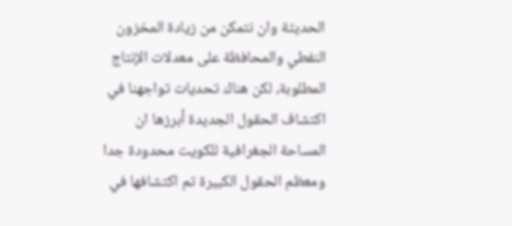الحديثة وان نتمكن من زيادة المخزون النفطي والمحافظة على معدلات الإنتاج المطلوبة، لكن هناك تحديات تواجهنا في اكتشاف الحقول الجديدة أبرزها ان المساحة الجغرافية للكويت محدودة جدا ومعظم الحقول الكبيرة تم اكتشافها في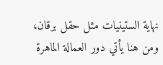نهاية الستينيات مثل حقل برقان، ومن هنا يأتي دور العمالة الماهرة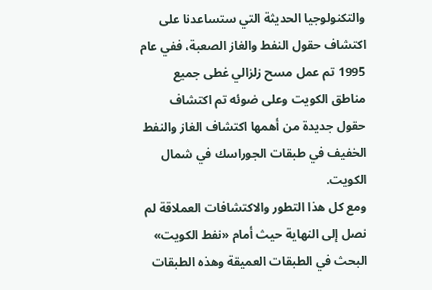والتكنولوجيا الحديثة التي ستساعدنا على اكتشاف حقول النفط والغاز الصعبة، ففي عام 1995 تم عمل مسح زلزالي غطى جميع مناطق الكويت وعلى ضوئه تم اكتشاف حقول جديدة من أهمها اكتشاف الغاز والنفط الخفيف في طبقات الجوراسك في شمال الكويت.
ومع كل هذا التطور والاكتشافات العملاقة لم نصل إلى النهاية حيث أمام «نفط الكويت» البحث في الطبقات العميقة وهذه الطبقات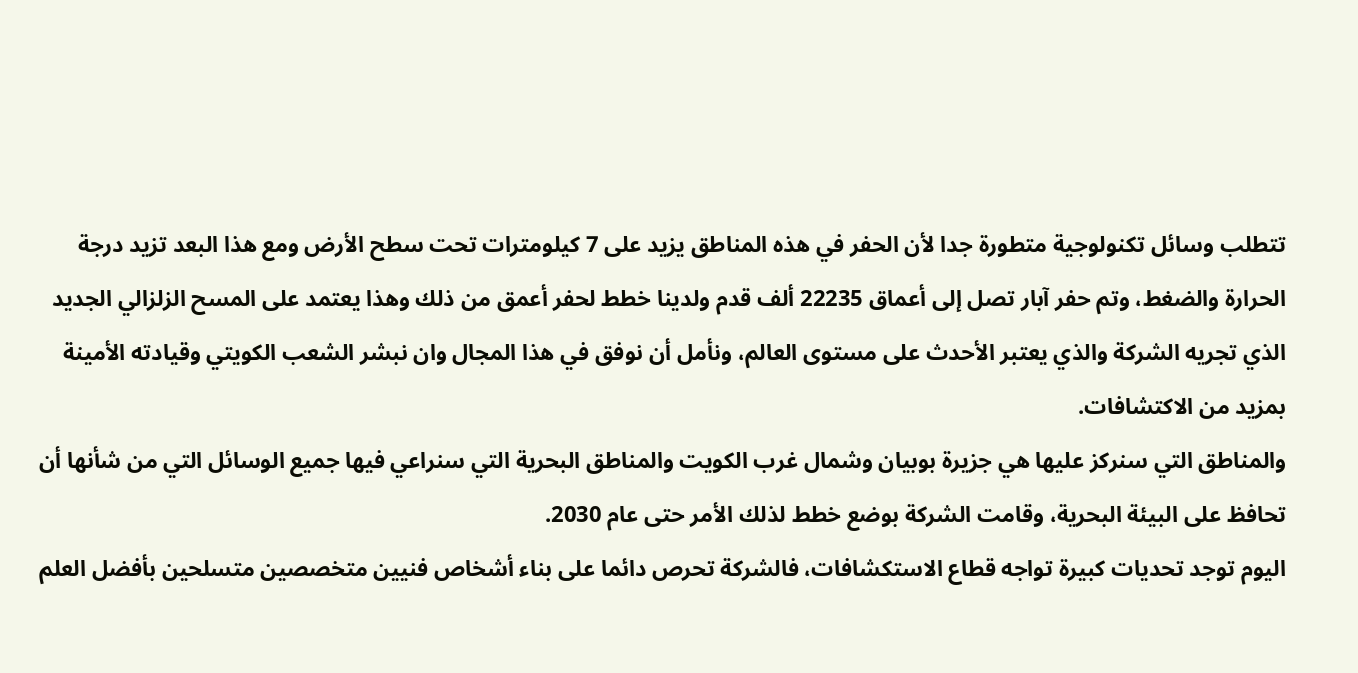تتطلب وسائل تكنولوجية متطورة جدا لأن الحفر في هذه المناطق يزيد على 7 كيلومترات تحت سطح الأرض ومع هذا البعد تزيد درجة الحرارة والضغط، وتم حفر آبار تصل إلى أعماق 22235 ألف قدم ولدينا خطط لحفر أعمق من ذلك وهذا يعتمد على المسح الزلزالي الجديد الذي تجريه الشركة والذي يعتبر الأحدث على مستوى العالم، ونأمل أن نوفق في هذا المجال وان نبشر الشعب الكويتي وقيادته الأمينة بمزيد من الاكتشافات.
والمناطق التي سنركز عليها هي جزيرة بوبيان وشمال غرب الكويت والمناطق البحرية التي سنراعي فيها جميع الوسائل التي من شأنها أن تحافظ على البيئة البحرية، وقامت الشركة بوضع خطط لذلك الأمر حتى عام 2030.
اليوم توجد تحديات كبيرة تواجه قطاع الاستكشافات، فالشركة تحرص دائما على بناء أشخاص فنيين متخصصين متسلحين بأفضل العلم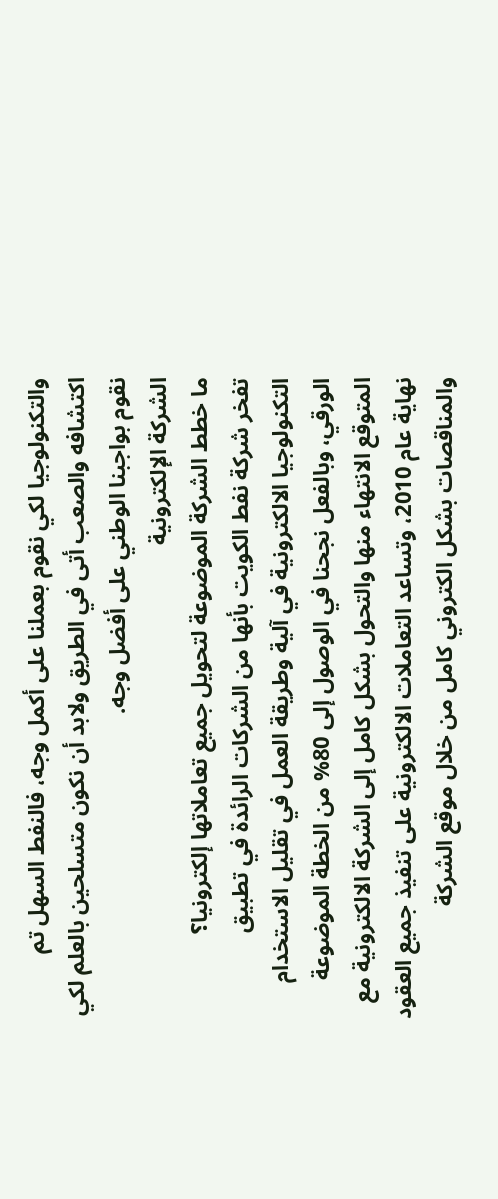والتكنولوجيا لكي نقوم بعملنا على أكمل وجه، فالنفط السهل تم اكتشافه والصعب أتى في الطريق ولابد أن نكون متسلحين بالعلم لكي نقوم بواجبنا الوطني على أفضل وجه.
الشركة الإلكترونية
ما خطط الشركة الموضوعة لتحويل جميع تعاملاتها إلكترونيا؟
تفخر شركة نفط الكويت بأنها من الشركات الرائدة في تطبيق التكنولوجيا الالكترونية في آلية وطريقة العمل في تقليل الاستخدام الورقي، وبالفعل نجحنا في الوصول إلى 80% من الخطة الموضوعة المتوقع الانتهاء منها والتحول بشكل كامل إلى الشركة الالكترونية مع نهاية عام 2010، وتساعد التعاملات الالكترونية على تنفيذ جميع العقود والمناقصات بشكل الكتروني كامل من خلال موقع الشركة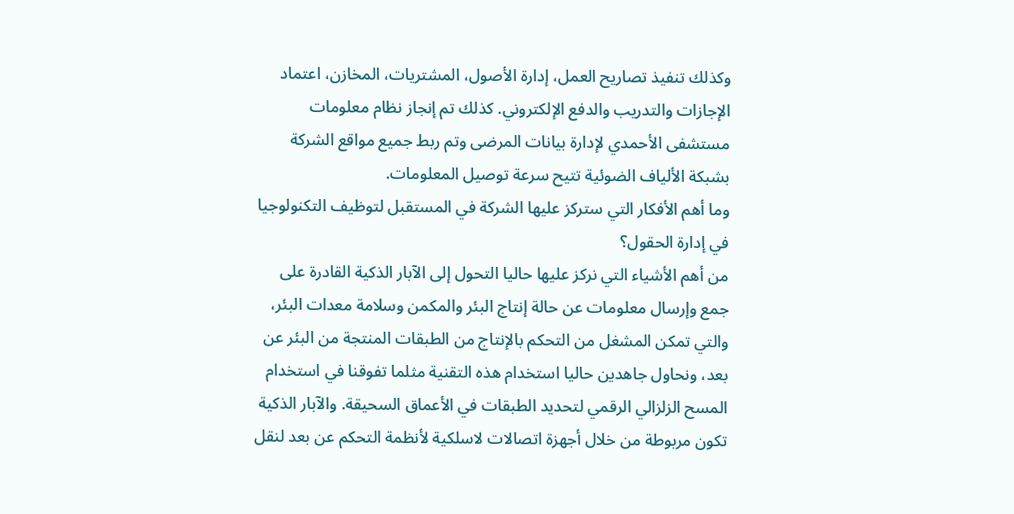وكذلك تنفيذ تصاريح العمل، إدارة الأصول، المشتريات، المخازن، اعتماد الإجازات والتدريب والدفع الإلكتروني. كذلك تم إنجاز نظام معلومات مستشفى الأحمدي لإدارة بيانات المرضى وتم ربط جميع مواقع الشركة بشبكة الألياف الضوئية تتيح سرعة توصيل المعلومات.
وما أهم الأفكار التي ستركز عليها الشركة في المستقبل لتوظيف التكنولوجيا في إدارة الحقول؟
من أهم الأشياء التي نركز عليها حاليا التحول إلى الآبار الذكية القادرة على جمع وإرسال معلومات عن حالة إنتاج البئر والمكمن وسلامة معدات البئر، والتي تمكن المشغل من التحكم بالإنتاج من الطبقات المنتجة من البئر عن بعد، ونحاول جاهدين حاليا استخدام هذه التقنية مثلما تفوقنا في استخدام المسح الزلزالي الرقمي لتحديد الطبقات في الأعماق السحيقة. والآبار الذكية تكون مربوطة من خلال أجهزة اتصالات لاسلكية لأنظمة التحكم عن بعد لنقل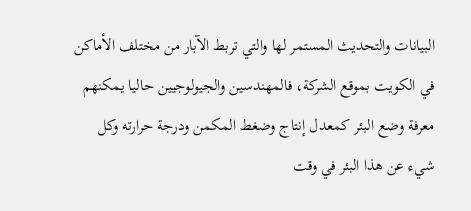البيانات والتحديث المستمر لها والتي تربط الآبار من مختلف الأماكن في الكويت بموقع الشركة، فالمهندسين والجيولوجيين حاليا يمكنهم معرفة وضع البئر كمعدل إنتاج وضغط المكمن ودرجة حرارته وكل شيء عن هذا البئر في وقت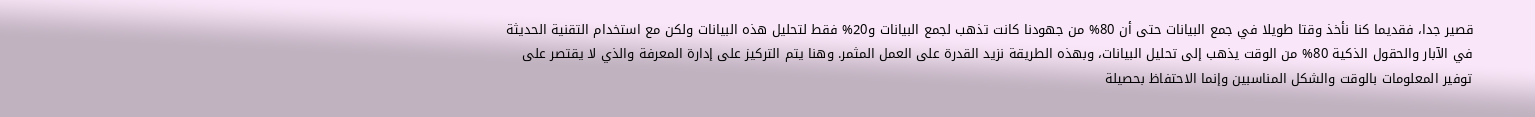قصير جدا، فقديما كنا نأخذ وقتا طويلا في جمع البيانات حتى أن 80% من جهودنا كانت تذهب لجمع البيانات و20% فقط لتحليل هذه البيانات ولكن مع استخدام التقنية الحديثة في الآبار والحقول الذكية 80% من الوقت يذهب إلى تحليل البيانات، وبهذه الطريقة نزيد القدرة على العمل المثمر. وهنا يتم التركيز على إدارة المعرفة والذي لا يقتصر على توفير المعلومات بالوقت والشكل المناسبين وإنما الاحتفاظ بحصيلة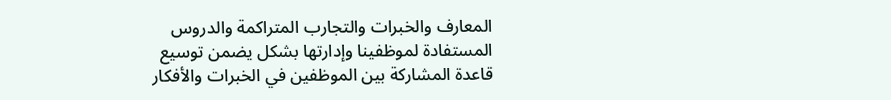المعارف والخبرات والتجارب المتراكمة والدروس المستفادة لموظفينا وإدارتها بشكل يضمن توسيع قاعدة المشاركة بين الموظفين في الخبرات والأفكار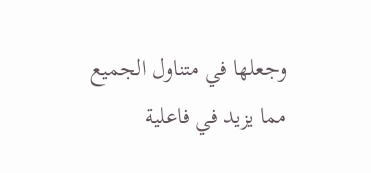وجعلها في متناول الجميع مما يزيد في فاعلية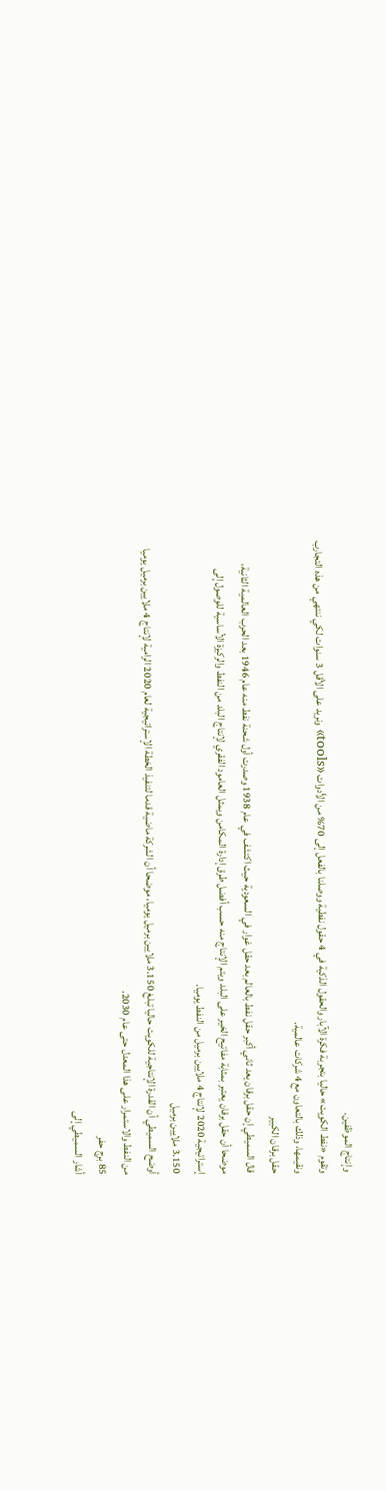وإنتاج الموظفين.
وتقوم «نفط الكويت» حاليا بتجربة فكرة الآبار والحقول الذكية في 4 حقول نفطية ووصلنا بالفعل إلى 70% من الأدوات «tools» ونريد على الأقل 3 سنوات لكي ننتهي من هذه التجارب ونقيمها، وذلك بالتعاون مع 4 شركات عالمية.
حقل برقان الكبير
قال السميطي إن حقل برقان يعد ثاني أكبر حقل نفط بالعالم بعد حقل غوار في السعودية حيث اكتشف في عام 1938 وصدرت أول شحنة نفط منه عام 1946 بعد الحرب العالمية الثانية، موضحا أن حقل برقان يعتبر بمثابة مفاتيح الخير على البلد ويتم الإنتاج منه حسب أفضل طرق إدارة المكامن ويمثل العامود الفقري لإنتاج البلد من النفط والركيزة الأساسية للوصول إلى إستراتيجية 2020 لإنتاج 4 ملايين برميل من النفط يوميا.
3.150 ملايين برميل
أوضح السميطي أن القدرة الإنتاجية للكويت حاليا تبلغ 3.150 ملايين برميل يوميا، موضحا أن الشركة ماضية قدما لتنفيذ الخطة الإستراتيجية لعام 2020 الرامية لإنتاج 4 ملايين برميل يوميا من النفط والاستمرار على هذا المعدل حتى عام 2030.
85 برج حفر
أشار السميطي إلى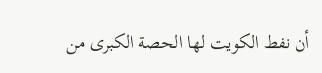أن نفط الكويت لها الحصة الكبرى من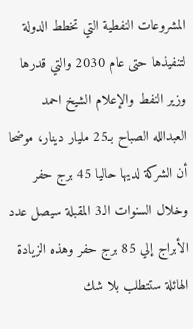المشروعات النفطية التي تخطط الدولة لتنفيذها حتى عام 2030 والتي قدرها وزير النفط والإعلام الشيخ احمد العبدالله الصباح بـ25 مليار دينار، موضحا أن الشركة لديها حاليا 45 برج حفر وخلال السنوات الـ3 المقبلة سيصل عدد الأبراج إلي 85 برج حفر وهذه الزيادة الهائلة ستتطلب بلا شك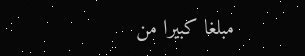مبلغا كبيرا من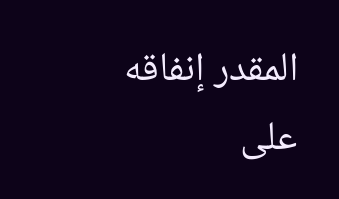المقدر إنفاقه على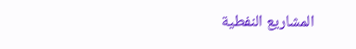المشاريع النفطية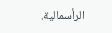الرأسمالية.